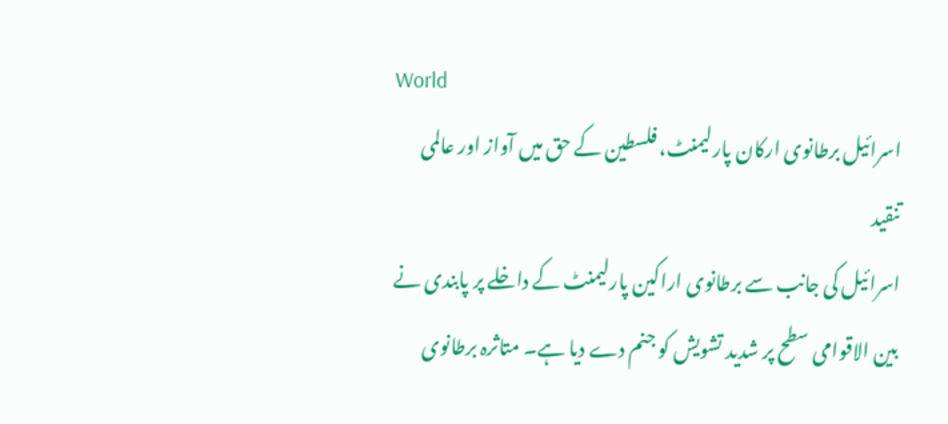World
اسرائیل برطانوی ارکان پارلیمنٹ، فلسطین کے حق میں آواز اور عالمی تنقید
اسرائیل کی جانب سے برطانوی اراکین پارلیمنٹ کے داخلے پر پابندی نے بین الاقوامی سطح پر شدید تشویش کو جنم دے دیا ہے۔ متاثرہ برطانوی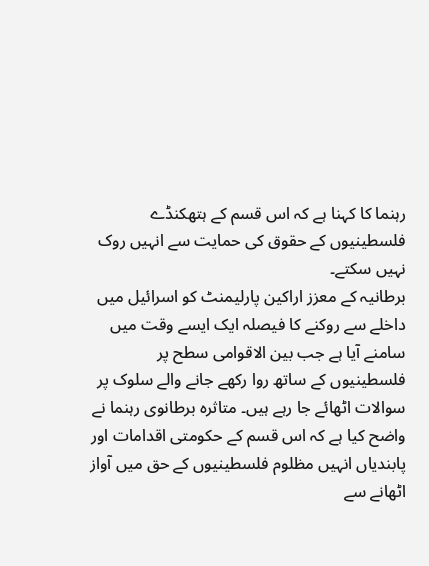رہنما کا کہنا ہے کہ اس قسم کے ہتھکنڈے فلسطینیوں کے حقوق کی حمایت سے انہیں روک نہیں سکتے۔
برطانیہ کے معزز اراکین پارلیمنٹ کو اسرائیل میں داخلے سے روکنے کا فیصلہ ایک ایسے وقت میں سامنے آیا ہے جب بین الاقوامی سطح پر فلسطینیوں کے ساتھ روا رکھے جانے والے سلوک پر سوالات اٹھائے جا رہے ہیں۔ متاثرہ برطانوی رہنما نے واضح کیا ہے کہ اس قسم کے حکومتی اقدامات اور پابندیاں انہیں مظلوم فلسطینیوں کے حق میں آواز اٹھانے سے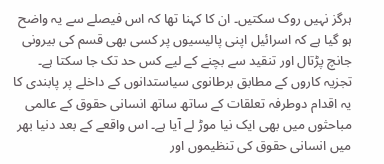ہرگز نہیں روک سکتیں۔ ان کا کہنا تھا کہ اس فیصلے سے یہ واضح ہو گیا ہے کہ اسرائیل اپنی پالیسیوں پر کسی بھی قسم کی بیرونی جانچ پڑتال اور تنقید سے بچنے کے لیے کس حد تک جا سکتا ہے۔ تجزیہ کاروں کے مطابق برطانوی سیاستدانوں کے داخلے پر پابندی کا یہ اقدام دوطرفہ تعلقات کے ساتھ ساتھ انسانی حقوق کے عالمی مباحثوں میں بھی ایک نیا موڑ لے آیا ہے۔ اس واقعے کے بعد دنیا بھر میں انسانی حقوق کی تنظیموں اور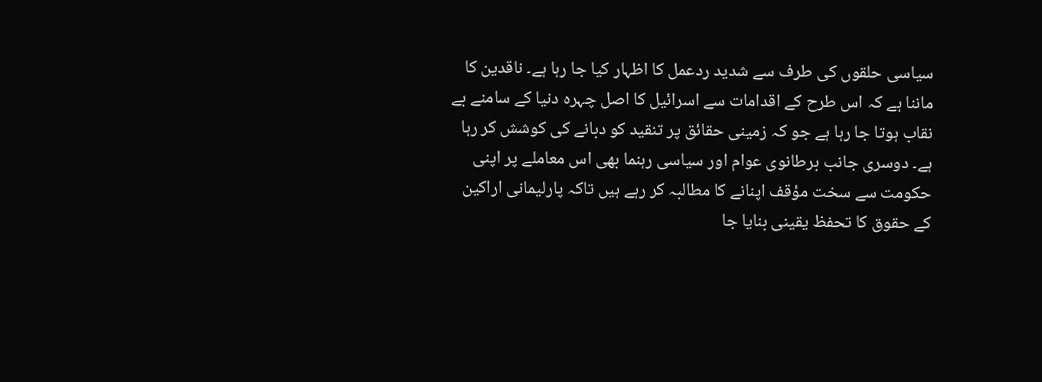سیاسی حلقوں کی طرف سے شدید ردعمل کا اظہار کیا جا رہا ہے۔ ناقدین کا ماننا ہے کہ اس طرح کے اقدامات سے اسرائیل کا اصل چہرہ دنیا کے سامنے بے نقاب ہوتا جا رہا ہے جو کہ زمینی حقائق پر تنقید کو دبانے کی کوشش کر رہا ہے۔ دوسری جانب برطانوی عوام اور سیاسی رہنما بھی اس معاملے پر اپنی حکومت سے سخت مؤقف اپنانے کا مطالبہ کر رہے ہیں تاکہ پارلیمانی اراکین کے حقوق کا تحفظ یقینی بنایا جا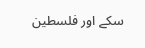سکے اور فلسطین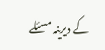کے دیرینہ مسئلے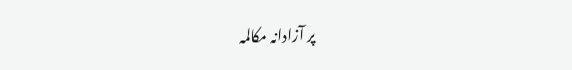پر آزادانہ مکالمہ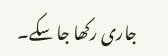جاری رکھا جا سکے۔